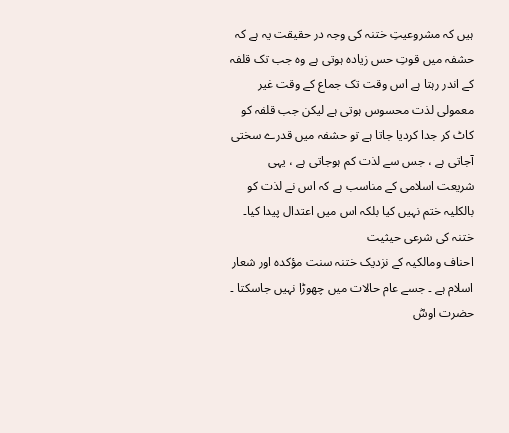ہیں کہ مشروعیتِ ختنہ کی وجہ در حقیقت یہ ہے کہ حشفہ میں قوتِ حس زیادہ ہوتی ہے وہ جب تک قلفہ کے اندر رہتا ہے اس وقت تک جماع کے وقت غیر معمولی لذت محسوس ہوتی ہے لیکن جب قلفہ کو کاٹ کر جدا کردیا جاتا ہے تو حشفہ میں قدرے سختی آجاتی ہے ، جس سے لذت کم ہوجاتی ہے ، یہی شریعت اسلامی کے مناسب ہے کہ اس نے لذت کو بالکلیہ ختم نہیں کیا بلکہ اس میں اعتدال پیدا کیا۔
ختنہ کی شرعی حیثیت
احناف ومالکیہ کے نزدیک ختنہ سنت مؤکدہ اور شعار اسلام ہے ۔ جسے عام حالات میں چھوڑا نہیں جاسکتا ۔ حضرت اوسؓ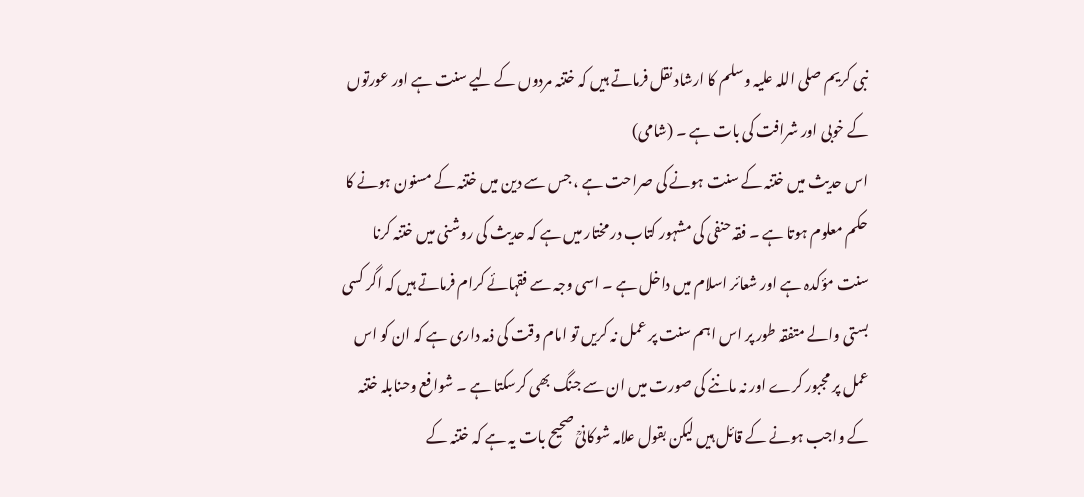نبی کریم صلی اللہ علیہ وسلم کا ارشاد نقل فرماتے ہیں کہ ختنہ مردوں کے لیے سنت ہے اور عورتوں کے خوبی اور شرافت کی بات ہے ۔ (شامی)
اس حدیث میں ختنہ کے سنت ہونے کی صراحت ہے ، جس سے دین میں ختنہ کے مسنون ہونے کا حکم معلوم ہوتا ہے ۔ فقہ حنفی کی مشہور کتاب در مختار میں ہے کہ حدیث کی روشنی میں ختنہ کرنا سنت مؤکدہ ہے اور شعائر اسلام میں داخل ہے ۔ اسی وجہ سے فقہائے کرام فرماتے ہیں کہ اگر کسی بستی والے متفقہ طور پر اس اہم سنت پر عمل نہ کریں تو امام وقت کی ذمہ داری ہے کہ ان کو اس عمل پر مجبور کرے اور نہ ماننے کی صورت میں ان سے جنگ بھی کرسکتا ہے ۔ شوافع وحنابلہ ختنہ کے واجب ہونے کے قائل ہیں لیکن بقول علامہ شوکانیؒ صحیح بات یہ ہے کہ ختنہ کے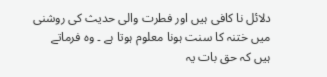دلائل نا کافی ہیں اور فطرت والی حدیث کی روشنی میں ختنہ کا سنت ہونا معلوم ہوتا ہے ۔ وہ فرماتے ہیں کہ حق بات یہ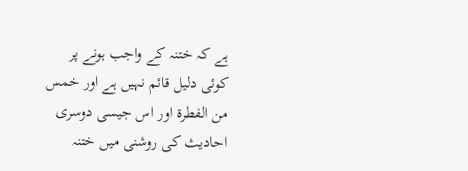ہے کہ ختنہ کے واجب ہونے پر کوئی دلیل قائم نہیں ہے اور خمس من الفطرۃ اور اس جیسی دوسری احادیث کی روشنی میں ختنہ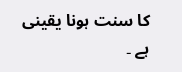کا سنت ہونا یقینی ہے ۔